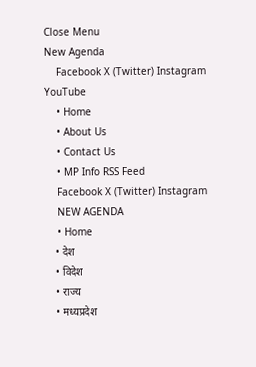Close Menu
New Agenda
    Facebook X (Twitter) Instagram YouTube
    • Home
    • About Us
    • Contact Us
    • MP Info RSS Feed
    Facebook X (Twitter) Instagram
    NEW AGENDA
    • Home
    • देश
    • विदेश
    • राज्य
    • मध्यप्रदेश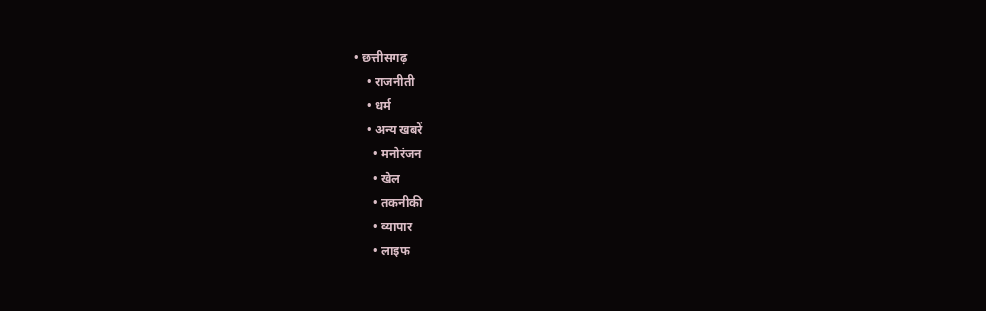• छत्तीसगढ़
    • राजनीती
    • धर्म
    • अन्य खबरें
      • मनोरंजन
      • खेल
      • तकनीकी
      • व्यापार
      • लाइफ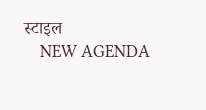स्टाइल
    NEW AGENDA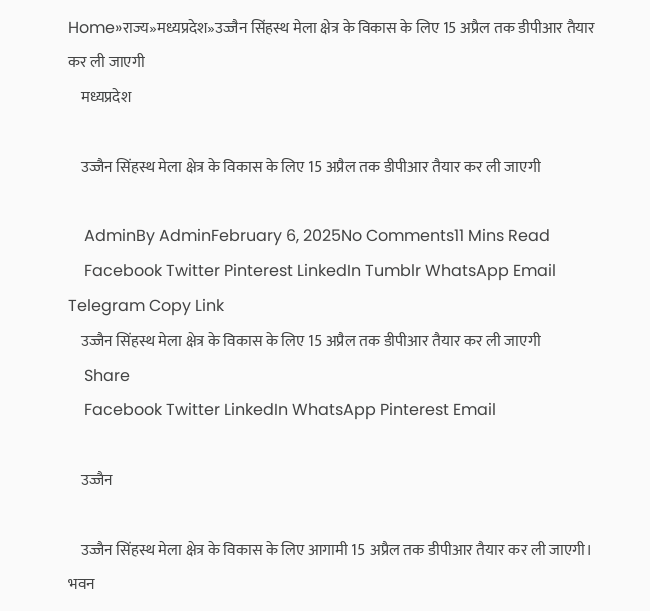Home»राज्य»मध्यप्रदेश»उज्जैन सिंहस्थ मेला क्षेत्र के विकास के लिए 15 अप्रैल तक डीपीआर तैयार कर ली जाएगी
    मध्यप्रदेश

    उज्जैन सिंहस्थ मेला क्षेत्र के विकास के लिए 15 अप्रैल तक डीपीआर तैयार कर ली जाएगी

    AdminBy AdminFebruary 6, 2025No Comments11 Mins Read
    Facebook Twitter Pinterest LinkedIn Tumblr WhatsApp Email Telegram Copy Link
    उज्जैन सिंहस्थ मेला क्षेत्र के विकास के लिए 15 अप्रैल तक डीपीआर तैयार कर ली जाएगी
    Share
    Facebook Twitter LinkedIn WhatsApp Pinterest Email

    उज्जैन

    उज्जैन सिंहस्थ मेला क्षेत्र के विकास के लिए आगामी 15 अप्रैल तक डीपीआर तैयार कर ली जाएगी। भवन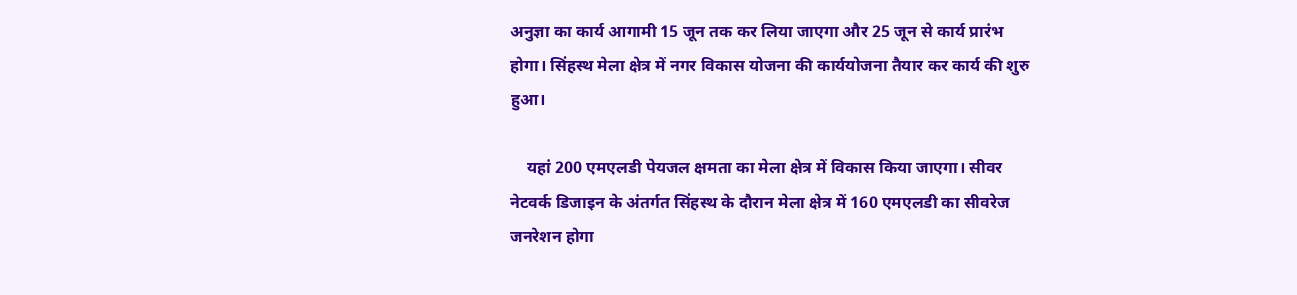अनुज्ञा का कार्य आगामी 15 जून तक कर लिया जाएगा और 25 जून से कार्य प्रारंभ होगा। सिंहस्थ मेला क्षेत्र में नगर विकास योजना की कार्ययोजना तैयार कर कार्य की शुरु हुआ।

    यहां 200 एमएलडी पेयजल क्षमता का मेला क्षेत्र में विकास किया जाएगा। सीवर नेटवर्क डिजाइन के अंतर्गत सिंहस्थ के दौरान मेला क्षेत्र में 160 एमएलडी का सीवरेज जनरेशन होगा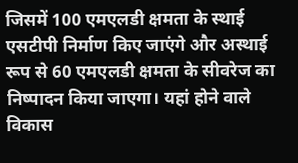जिसमें 100 एमएलडी क्षमता के स्थाई एसटीपी निर्माण किए जाएंगे और अस्थाई रूप से 60 एमएलडी क्षमता के सीवरेज का निष्पादन किया जाएगा। यहां होने वाले विकास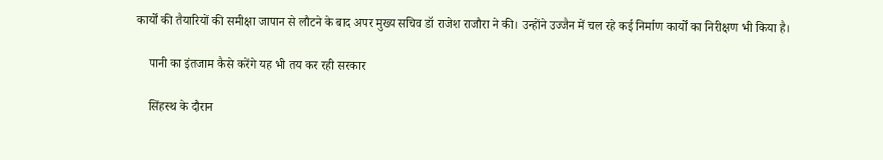कार्यों की तैयारियों की समीक्षा जापान से लौटने के बाद अपर मुख्य सचिव डॉ राजेश राजौरा ने की। उन्होंने उज्जैन में चल रहे कई निर्माण कार्यों का निरीक्षण भी किया है।

    पानी का इंतजाम कैसे करेंगे यह भी तय कर रही सरकार

    सिंहस्थ के दौरान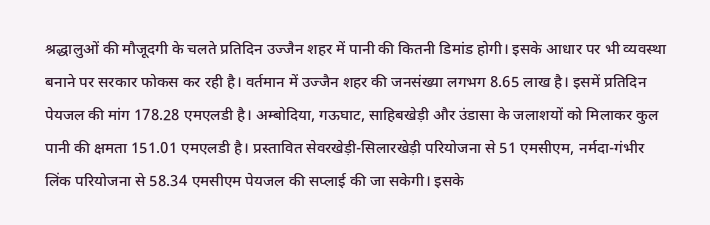श्रद्धालुओं की मौजूदगी के चलते प्रतिदिन उज्जैन शहर में पानी की कितनी डिमांड होगी। इसके आधार पर भी व्यवस्था बनाने पर सरकार फोकस कर रही है। वर्तमान में उज्जैन शहर की जनसंख्या लगभग 8.65 लाख है। इसमें प्रतिदिन पेयजल की मांग 178.28 एमएलडी है। अम्बोदिया, गऊघाट, साहिबखेड़ी और उंडासा के जलाशयों को मिलाकर कुल पानी की क्षमता 151.01 एमएलडी है। प्रस्तावित सेवरखेड़ी-सिलारखेड़ी परियोजना से 51 एमसीएम, नर्मदा-गंभीर लिंक परियोजना से 58.34 एमसीएम पेयजल की सप्लाई की जा सकेगी। इसके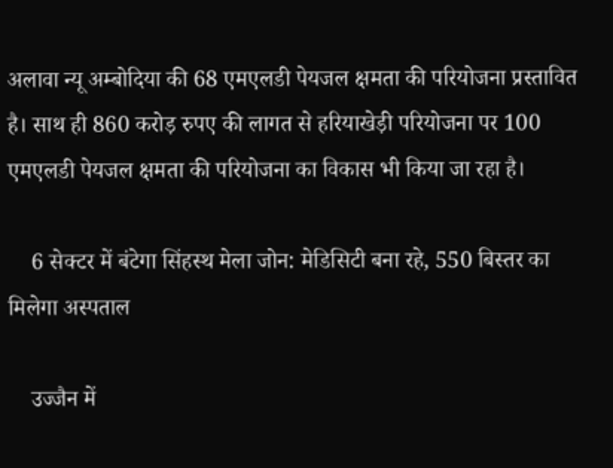अलावा न्यू अम्बोदिया की 68 एमएलडी पेयजल क्षमता की परियोजना प्रस्तावित है। साथ ही 860 करोड़ रुपए की लागत से हरियाखेड़ी परियोजना पर 100 एमएलडी पेयजल क्षमता की परियोजना का विकास भी किया जा रहा है।

    6 सेक्टर में बंटेगा सिंहस्थ मेला जोन: मेडिसिटी बना रहे, 550 बिस्तर का मिलेगा अस्पताल

    उज्जैन में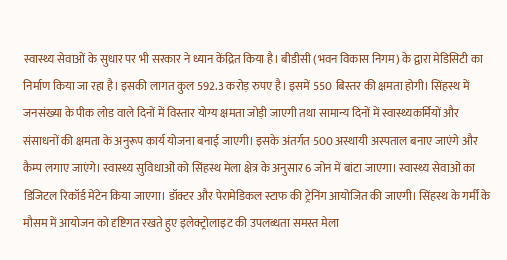स्वास्थ्य सेवाओं के सुधार पर भी सरकार ने ध्यान केंद्रित किया है। बीडीसी (भवन विकास निगम) के द्वारा मेडिसिटी का निर्माण किया जा रहा है। इसकी लागत कुल 592.3 करोड़ रुपए है। इसमें 550 बिस्तर की क्षमता होगी। सिंहस्थ में जनसंख्या के पीक लोड वाले दिनों में विस्तार योग्य क्षमता जोड़ी जाएगी तथा सामान्य दिनों में स्वास्थ्यकर्मियों और संसाधनों की क्षमता के अनुरूप कार्य योजना बनाई जाएगी। इसके अंतर्गत 500 अस्थायी अस्पताल बनाए जाएंगे और कैम्प लगाए जाएंगे। स्वास्थ्य सुविधाओं को सिंहस्थ मेला क्षेत्र के अनुसार 6 जोन में बांटा जाएगा। स्वास्थ्य सेवाओं का डिजिटल रिकॉर्ड मेंटेन किया जाएगा। डॉक्टर और पेरामेडिकल स्टाफ की ट्रेनिंग आयोजित की जाएगी। सिंहस्थ के गर्मी के मौसम में आयोजन को दृष्टिगत रखते हुए इलेक्ट्रोलाइट की उपलब्धता समस्त मेला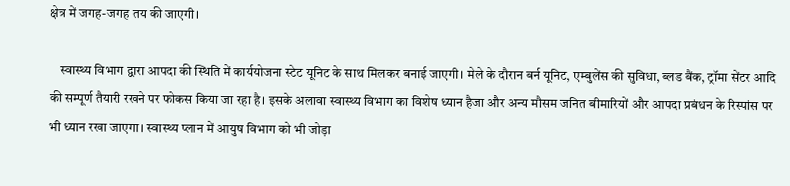क्षेत्र में जगह-जगह तय की जाएगी।

    स्वास्थ्य विभाग द्वारा आपदा की स्थिति में कार्ययोजना स्टेट यूनिट के साथ मिलकर बनाई जाएगी। मेले के दौरान बर्न यूनिट, एम्बुलेंस की सुविधा, ब्लड बैंक, ट्रॉमा सेंटर आदि की सम्पूर्ण तैयारी रखने पर फोकस किया जा रहा है। इसके अलावा स्वास्थ्य विभाग का विशेष ध्यान हैजा और अन्य मौसम जनित बीमारियों और आपदा प्रबंधन के रिस्पांस पर भी ध्यान रखा जाएगा। स्वास्थ्य प्लान में आयुष विभाग को भी जोड़ा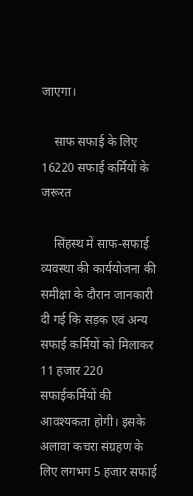जाएगा।

    साफ सफाई के लिए 16220 सफाई कर्मियों के जरूरत

    सिंहस्थ में साफ-सफाई व्यवस्था की कार्ययोजना की समीक्षा के दौरान जानकारी दी गई कि सड़क एवं अन्य सफाई कर्मियों को मिलाकर 11 हजार 220 सफाईकर्मियों की आवश्यकता होगी। इसके अलावा कचरा संग्रहण के लिए लगभग 5 हजार सफाई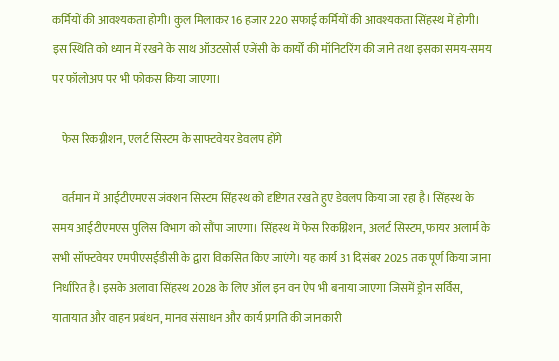कर्मियों की आवश्यकता होगी। कुल मिलाकर 16 हजार 220 सफाई कर्मियों की आवश्यकता सिंहस्थ में होगी। इस स्थिति को ध्यान में रखने के साथ ऑउटसोर्स एजेंसी के कार्यों की मॉनिटरिंग की जाने तथा इसका समय-समय पर फॉलोअप पर भी फोकस किया जाएगा।

    फेस रिकग्नीशन, एलर्ट सिस्टम के साफ्टवेयर डेवलप होंगे

    वर्तमान में आईटीएमएस जंक्शन सिस्टम सिंहस्थ को दृष्टिगत रखते हुए डेवलप किया जा रहा है। सिंहस्थ के समय आईटीएमएस पुलिस विभाग को सौंपा जाएगा। सिंहस्थ में फेस रिकग्निशन, अलर्ट सिस्टम, फायर अलार्म के सभी सॉफ्टवेयर एमपीएसईडीसी के द्वारा विकसित किए जाएंगे। यह कार्य 31 दिसंबर 2025 तक पूर्ण किया जाना निर्धारित है। इसके अलावा सिंहस्थ 2028 के लिए ऑल इन वन ऐप भी बनाया जाएगा जिसमें ड्रोन सर्विस, यातायात और वाहन प्रबंधन, मानव संसाधन और कार्य प्रगति की जानकारी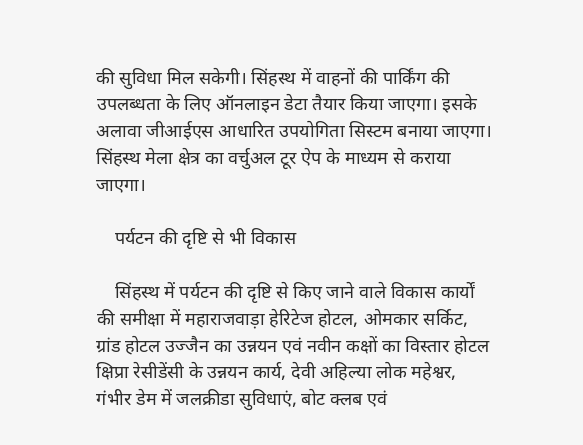की सुविधा मिल सकेगी। सिंहस्थ में वाहनों की पार्किंग की उपलब्धता के लिए ऑनलाइन डेटा तैयार किया जाएगा। इसके अलावा जीआईएस आधारित उपयोगिता सिस्टम बनाया जाएगा। सिंहस्थ मेला क्षेत्र का वर्चुअल टूर ऐप के माध्यम से कराया जाएगा।

    पर्यटन की दृष्टि से भी विकास

    सिंहस्थ में पर्यटन की दृष्टि से किए जाने वाले विकास कार्यों की समीक्षा में महाराजवाड़ा हेरिटेज होटल, ओमकार सर्किट, ग्रांड होटल उज्जैन का उन्नयन एवं नवीन कक्षों का विस्तार होटल क्षिप्रा रेसीडेंसी के उन्नयन कार्य, देवी अहिल्या लोक महेश्वर, गंभीर डेम में जलक्रीडा सुविधाएं, बोट क्लब एवं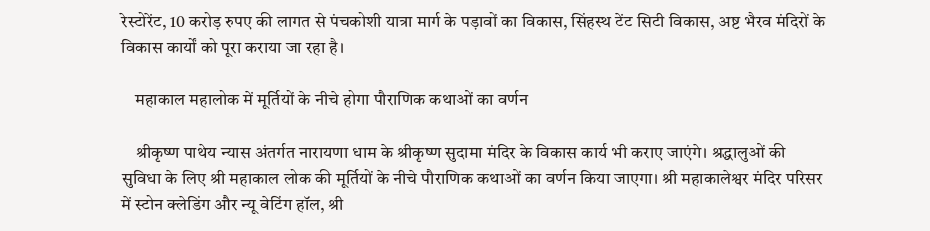रेस्टोरेंट, 10 करोड़ रुपए की लागत से पंचकोशी यात्रा मार्ग के पड़ावों का विकास, सिंहस्थ टेंट सिटी विकास, अष्ट भैरव मंदिरों के विकास कार्यों को पूरा कराया जा रहा है।

    महाकाल महालोक में मूर्तियों के नीचे होगा पौराणिक कथाओं का वर्णन

    श्रीकृष्ण पाथेय न्यास अंतर्गत नारायणा धाम के श्रीकृष्ण सुदामा मंदिर के विकास कार्य भी कराए जाएंगे। श्रद्धालुओं की सुविधा के लिए श्री महाकाल लोक की मूर्तियों के नीचे पौराणिक कथाओं का वर्णन किया जाएगा। श्री महाकालेश्वर मंदिर परिसर में स्टोन क्लेडिंग और न्यू वेटिंग हॉल, श्री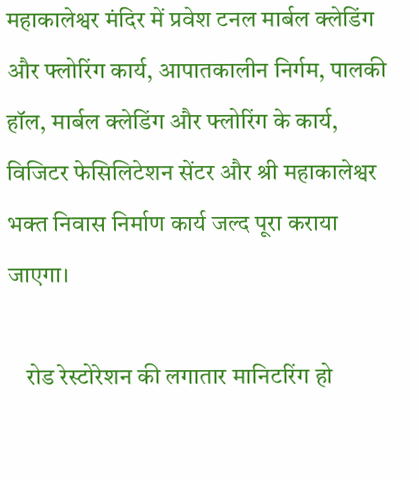महाकालेश्वर मंदिर में प्रवेश टनल मार्बल क्लेडिंग और फ्लोरिंग कार्य, आपातकालीन निर्गम, पालकी हॉल, मार्बल क्लेडिंग और फ्लोरिंग के कार्य, विजिटर फेसिलिटेशन सेंटर और श्री महाकालेश्वर भक्त निवास निर्माण कार्य जल्द पूरा कराया जाएगा।

    रोड रेस्टोरेशन की लगातार मानिटरिंग हो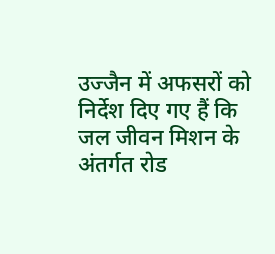उज्जैन में अफसरों को निर्देश दिए गए हैं कि जल जीवन मिशन के अंतर्गत रोड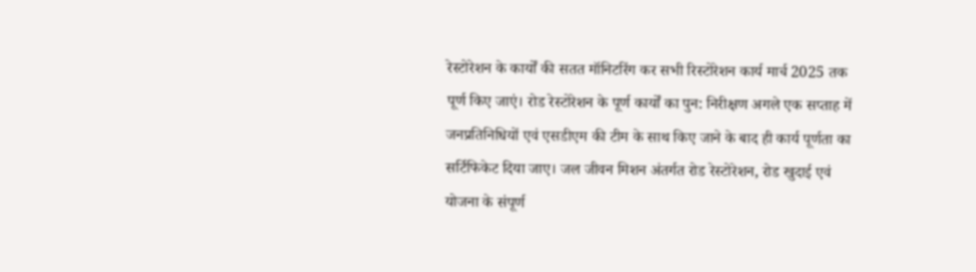रेस्टोरेशन के कार्यों की सतत मॉनिटरिंग कर सभी रिस्टोरेशन कार्य मार्च 2025 तक पूर्ण किए जाएं। रोड रेस्टोरेशन के पूर्ण कार्यों का पुन: निरीक्षण अगले एक सप्ताह में जनप्रतिनिधियों एवं एसडीएम की टीम के साथ किए जाने के बाद ही कार्य पूर्णता का सर्टिफिकेट दिया जाए। जल जीवन मिशन अंतर्गत रोड रेस्टोरेशन, रोड खुदाई एवं योजना के संपूर्ण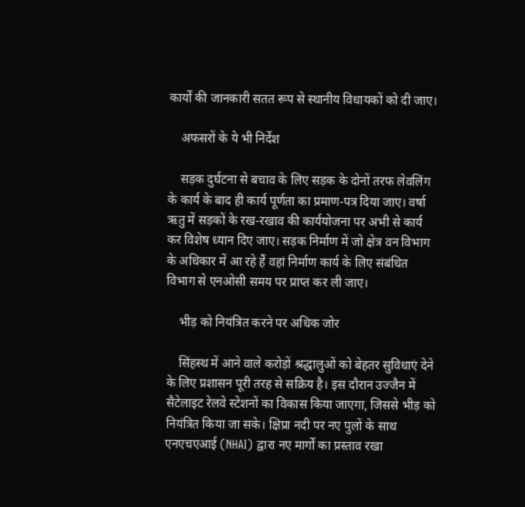कार्यों की जानकारी सतत रूप से स्थानीय विधायकों को दी जाए।

    अफसरों के ये भी निर्देश

    सड़क दुर्घटना से बचाव के लिए सड़क के दोनों तरफ लेवलिंग के कार्य के बाद ही कार्य पूर्णता का प्रमाण-पत्र दिया जाए। वर्षा ऋतु में सड़कों के रख-रखाव की कार्ययोजना पर अभी से कार्य कर विशेष ध्यान दिए जाए। सड़क निर्माण में जो क्षेत्र वन विभाग के अधिकार में आ रहे हैं वहां निर्माण कार्य के लिए संबंधित विभाग से एनओसी समय पर प्राप्त कर ली जाए।

    भीड़ को नियंत्रित करने पर अधिक जोर

    सिंहस्थ में आने वाले करोड़ों श्रद्धालुओं को बेहतर सुविधाएं देने के लिए प्रशासन पूरी तरह से सक्रिय है। इस दौरान उज्जैन में सैटेलाइट रेलवे स्टेशनों का विकास किया जाएगा, जिससे भीड़ को नियंत्रित किया जा सके। क्षिप्रा नदी पर नए पुलों के साथ एनएचएआई (NHAI) द्वारा नए मार्गों का प्रस्ताव रखा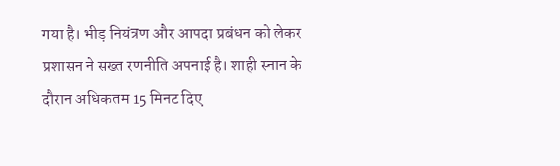गया है। भीड़ नियंत्रण और आपदा प्रबंधन को लेकर प्रशासन ने सख्त रणनीति अपनाई है। शाही स्नान के दौरान अधिकतम 15 मिनट दिए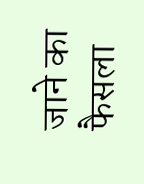जाने का फैसला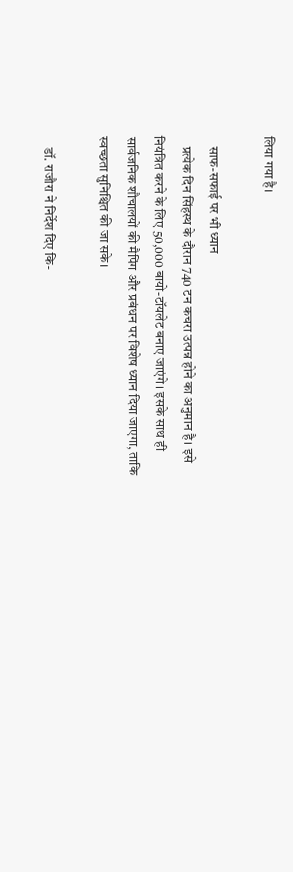लिया गया है।

    साफ-सफाई पर भी ध्यान
    प्रत्येक दिन सिंहस्थ के दौरान 740 टन कचरा उत्पन्न होने का अनुमान है। इसे नियंत्रित करने के लिए 50,000 बायो-टॉयलेट बनाए जाएंगे। इसके साथ ही सार्वजनिक शौचालयों की मैपिंग और प्रबंधन पर विशेष ध्यान दिया जाएगा, ताकि स्वच्छता सुनिश्चित की जा सके।

    डॉ. राजौरा ने निर्देश दिए कि-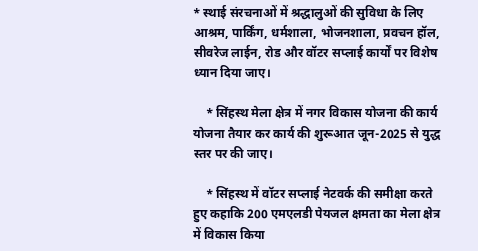* स्थाई संरचनाओं में श्रद्धालुओं की सुविधा के लिए आश्रम, पार्किंग, धर्मशाला, भोजनशाला, प्रवचन हॉल, सीवरेज लाईन, रोड और वॉटर सप्लाई कार्यों पर विशेष ध्यान दिया जाए।

    * सिंहस्थ मेला क्षेत्र में नगर विकास योजना की कार्य योजना तैयार कर कार्य की शुरूआत जून-2025 से युद्ध स्तर पर की जाए।

    * सिंहस्थ में वॉटर सप्लाई नेटवर्क की समीक्षा करते हुए कहाकि 200 एमएलडी पेयजल क्षमता का मेला क्षेत्र में विकास किया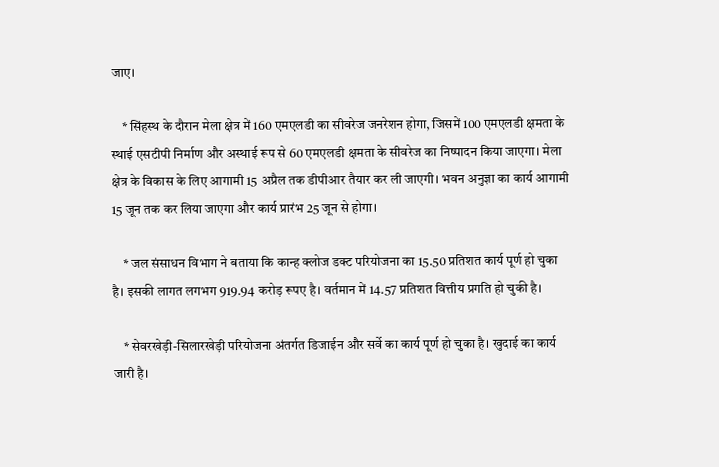जाए।

    * सिंहस्थ के दौरान मेला क्षेत्र में 160 एमएलडी का सीवरेज जनरेशन होगा, जिसमें 100 एमएलडी क्षमता के स्थाई एसटीपी निर्माण और अस्थाई रूप से 60 एमएलडी क्षमता के सीवरेज का निष्पादन किया जाएगा। मेला क्षेत्र के विकास के लिए आगामी 15 अप्रैल तक डीपीआर तैयार कर ली जाएगी। भवन अनुज्ञा का कार्य आगामी 15 जून तक कर लिया जाएगा और कार्य प्रारंभ 25 जून से होगा।

    * जल संसाधन विभाग ने बताया कि कान्ह क्लोज डक्ट परियोजना का 15.50 प्रतिशत कार्य पूर्ण हो चुका है। इसकी लागत लगभग 919.94 करोड़ रूपए है। वर्तमान में 14.57 प्रतिशत वित्तीय प्रगति हो चुकी है।

    * सेवरखेड़ी-सिलारखेड़ी परियोजना अंतर्गत डिजाईन और सर्वे का कार्य पूर्ण हो चुका है। खुदाई का कार्य जारी है।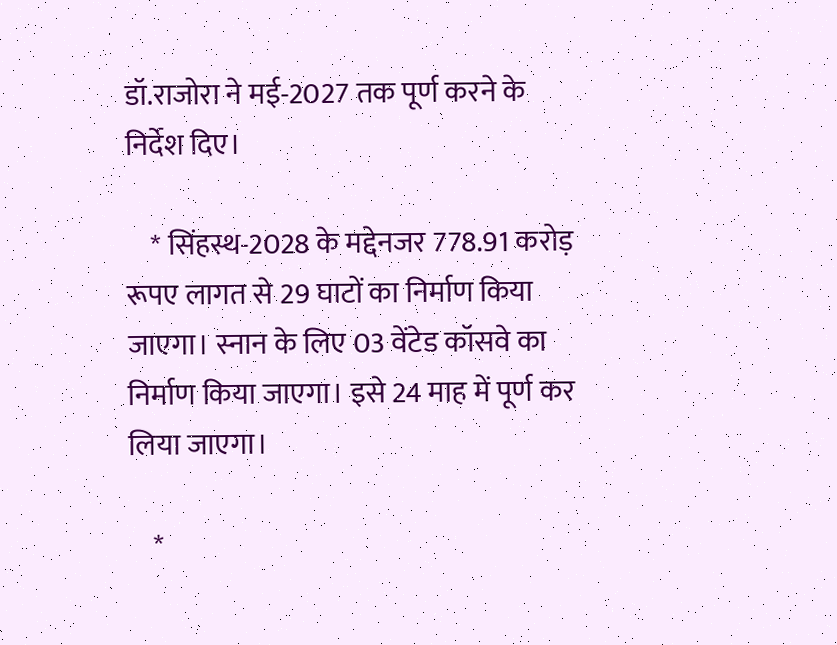डॉ.राजोरा ने मई-2027 तक पूर्ण करने के निर्देश दिए।

    * सिंहस्थ-2028 के मद्देनजर 778.91 करोड़ रूपए लागत से 29 घाटों का निर्माण किया जाएगा। स्नान के लिए 03 वेंटेड कॉसवे का निर्माण किया जाएगा। इसे 24 माह में पूर्ण कर लिया जाएगा।

    *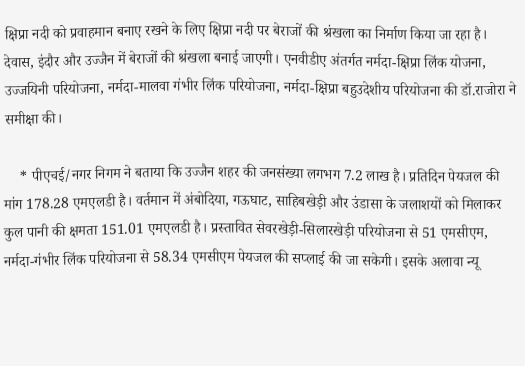क्षिप्रा नदी को प्रवाहमान बनाए रखने के लिए क्षिप्रा नदी पर बेराजों की श्रंखला का निर्माण किया जा रहा है। देवास, इंदौर और उज्जैन में बेराजों की श्रंखला बनाई जाएगी। एनवीडीए अंतर्गत नर्मदा-क्षिप्रा लिंक योजना, उज्जयिनी परियोजना, नर्मदा-मालवा गंभीर लिंक परियोजना, नर्मदा-क्षिप्रा बहुउदेशीय परियोजना की डॉ.राजोरा ने समीक्षा की।

    * पीएचई/नगर निगम ने बताया कि उज्जैन शहर की जनसंख्या लगभग 7.2 लाख है। प्रतिदिन पेयजल की मांग 178.28 एमएलडी है। वर्तमान में अंबोदिया, गऊघाट, साहिबखेड़ी और उंडासा के जलाशयों को मिलाकर कुल पानी की क्षमता 151.01 एमएलडी है। प्रस्तावित सेवरखेड़ी-सिलारखेड़ी परियोजना से 51 एमसीएम, नर्मदा-गंभीर लिंक परियोजना से 58.34 एमसीएम पेयजल की सप्लाई की जा सकेगी। इसके अलावा न्यू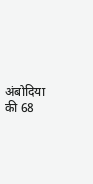अंबोदिया की 68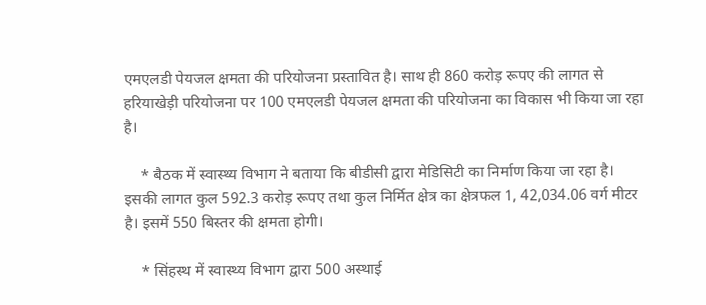एमएलडी पेयजल क्षमता की परियोजना प्रस्तावित है। साथ ही 860 करोड़ रूपए की लागत से हरियाखेड़ी परियोजना पर 100 एमएलडी पेयजल क्षमता की परियोजना का विकास भी किया जा रहा है।

    * बैठक में स्वास्थ्य विभाग ने बताया कि बीडीसी द्वारा मेडिसिटी का निर्माण किया जा रहा है। इसकी लागत कुल 592.3 करोड़ रूपए तथा कुल निर्मित क्षेत्र का क्षेत्रफल 1, 42,034.06 वर्ग मीटर है। इसमें 550 बिस्तर की क्षमता होगी।

    * सिंहस्थ में स्वास्थ्य विभाग द्वारा 500 अस्थाई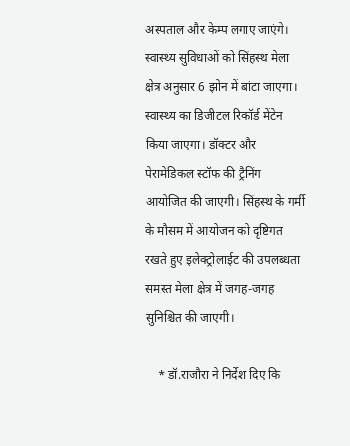अस्पताल और केम्प लगाए जाएंगे। स्वास्थ्य सुविधाओं को सिंहस्थ मेला क्षेत्र अनुसार 6 झोन में बांटा जाएगा। स्वास्थ्य का डिजीटल रिकॉर्ड मेंटेन किया जाएगा। डॉक्टर और पेरामेडिकल स्टॉफ की ट्रैनिंग आयोजित की जाएगी। सिंहस्थ के गर्मी के मौसम में आयोजन को दृष्टिगत रखते हुए इलेक्ट्रोलाईट की उपलब्धता समस्त मेला क्षेत्र में जगह-जगह सुनिश्चित की जाएगी।

    * डॉ.राजौरा ने निर्देश दिए कि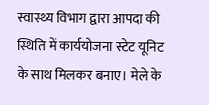स्वास्थ्य विभाग द्वारा आपदा की स्थिति में कार्ययोजना स्टेट यूनिट के साथ मिलकर बनाए। मेले के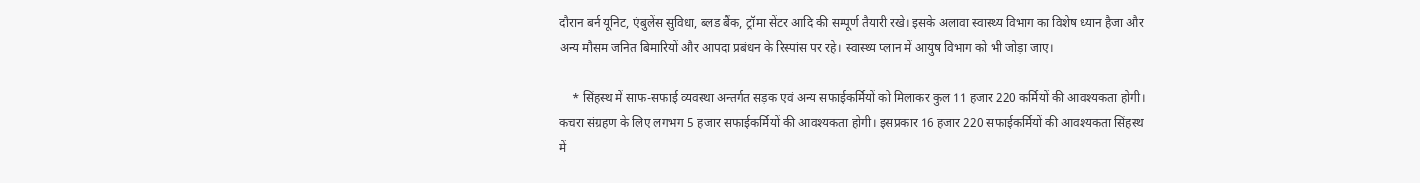दौरान बर्न यूनिट, एंबुलेंस सुविधा, ब्लड बैंक, ट्रॉमा सेंटर आदि की सम्पूर्ण तैयारी रखे। इसके अलावा स्वास्थ्य विभाग का विशेष ध्यान हैजा और अन्य मौसम जनित बिमारियों और आपदा प्रबंधन के रिस्पांस पर रहे। स्वास्थ्य प्लान में आयुष विभाग को भी जोड़ा जाए।

    * सिंहस्थ में साफ-सफाई व्यवस्था अन्तर्गत सड़क एवं अन्य सफाईकर्मियों को मिलाकर कुल 11 हजार 220 कर्मियों की आवश्यकता होगी। कचरा संग्रहण के लिए लगभग 5 हजार सफाईकर्मियों की आवश्यकता होगी। इसप्रकार 16 हजार 220 सफाईकर्मियों की आवश्यकता सिंहस्थ में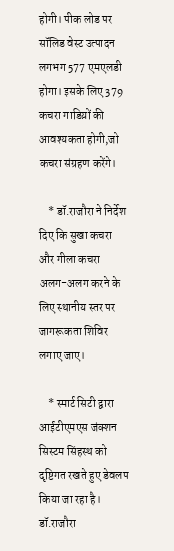होगी। पीक लोड पर सॉलिड वेस्ट उत्पादन लगभग 577 एमएलडी होगा। इसके लिए 379 कचरा गाडिय़ों की आवश्यकता होगी,जो कचरा संग्रहण करेंगे।

    * डॉ.राजौरा ने निर्देश दिए कि सुखा कचरा और गीला कचरा अलग-अलग करने के लिए स्थानीय स्तर पर जागरूकता शिविर लगाए जाए।

    * स्मार्ट सिटी द्वारा आईटीएमएस जंक्शन सिस्टम सिंहस्थ को दृष्टिगत रखते हुए डेवलप किया जा रहा है। डॉ.राजौरा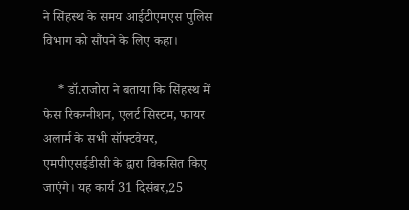ने सिंहस्थ के समय आईटीएमएस पुलिस विभाग को सौंपने के लिए कहा।

    * डॉ.राजोरा ने बताया कि सिंहस्थ में फेस रिकग्नीशन, एलर्ट सिस्टम, फायर अलार्म के सभी सॉफ्टवेयर, एमपीएसईडीसी के द्वारा विकसित किए जाएंगे। यह कार्य 31 दिसंबर,25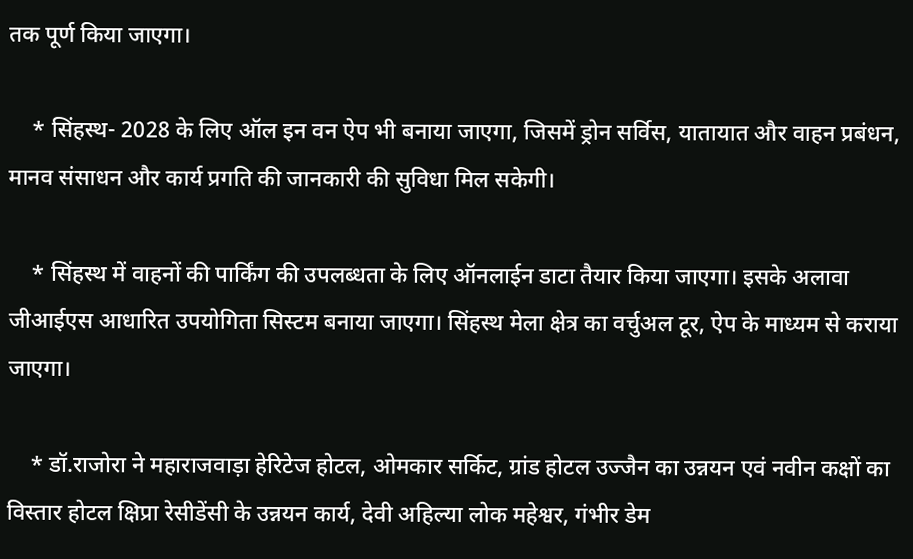तक पूर्ण किया जाएगा।

    * सिंहस्थ- 2028 के लिए ऑल इन वन ऐप भी बनाया जाएगा, जिसमें ड्रोन सर्विस, यातायात और वाहन प्रबंधन, मानव संसाधन और कार्य प्रगति की जानकारी की सुविधा मिल सकेगी।

    * सिंहस्थ में वाहनों की पार्किंग की उपलब्धता के लिए ऑनलाईन डाटा तैयार किया जाएगा। इसके अलावा जीआईएस आधारित उपयोगिता सिस्टम बनाया जाएगा। सिंहस्थ मेला क्षेत्र का वर्चुअल टूर, ऐप के माध्यम से कराया जाएगा।

    * डॉ.राजोरा ने महाराजवाड़ा हेरिटेज होटल, ओमकार सर्किट, ग्रांड होटल उज्जैन का उन्नयन एवं नवीन कक्षों का विस्तार होटल क्षिप्रा रेसीडेंसी के उन्नयन कार्य, देवी अहिल्या लोक महेश्वर, गंभीर डेम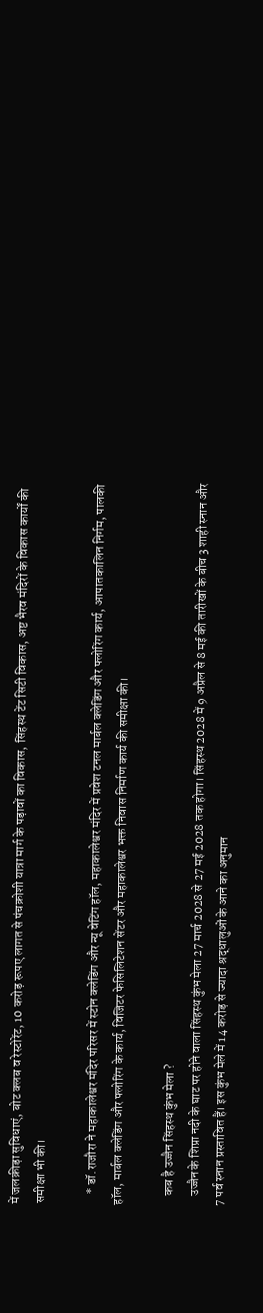में जलक्रीड़ा सुविधाएं, बोट क्लब व रेस्टोरेंट, 10 करोड़ रूपए लागत से पंचक्रोशी यात्रा मार्ग के पड़ावों का विकास, सिंहस्थ टेंट सिटी विकास, अष्ट भैरव मंदिरों के विकास कार्यों की समीक्षा भी की।

    * डॉ.राजौरा ने महाकालेश्वर मंदिर परिसर में स्टोन क्लेडिंग और न्यू वेटिंग हॉल, महाकालेश्वर मंदिर में प्रवेश टनल मार्बल क्लेडिंग और फ्लोरिंग कार्य, आपातकालिन निर्गम, पालकी हॉल, मार्बल क्लेडिंग और फ्लोरिंग के कार्य, विजिटर फेसिलिटेशन सेंटर और महाकालेश्वर भक्त निवास निर्माण कार्य की समीक्षा की।

    कब है उज्जैन सिंहस्थ कुंभ मेला ?
    उज्जैन के शिप्रा नदी के घाट पर होने वाला सिंहस्थ कुंभ मेला 27 मार्च 2028 से 27 मई 2028 तक होगा। सिंहस्थ 2028 में 9 अप्रैल से 8 मई की तारीखों के बीच 3 शाही स्नान और 7 पर्व स्नान प्रस्तावित हैं। इस कुंभ मेले में 14 करोड़ से ज्यादा श्रद्धालुओं के आने का अनुमान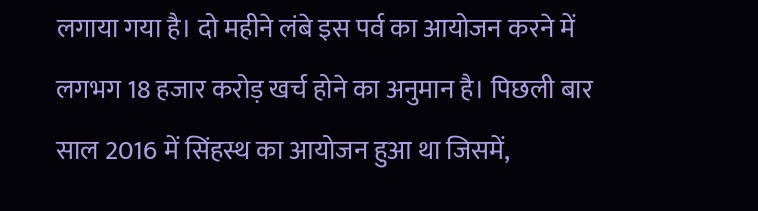लगाया गया है। दो महीने लंबे इस पर्व का आयोजन करने में लगभग 18 हजार करोड़ खर्च होने का अनुमान है। पिछली बार साल 2016 में सिंहस्थ का आयोजन हुआ था जिसमें,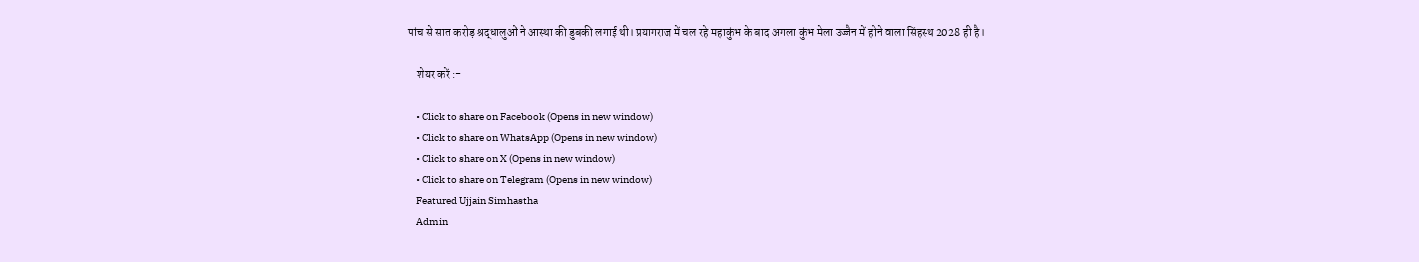पांच से सात करोड़ श्रद्धालुओं ने आस्था की डुबकी लगाई थी। प्रयागराज में चल रहे महाकुंभ के बाद अगला कुंभ मेला उज्जैन में होने वाला सिंहस्थ 2028 ही है।

    शेयर करें :-

    • Click to share on Facebook (Opens in new window)
    • Click to share on WhatsApp (Opens in new window)
    • Click to share on X (Opens in new window)
    • Click to share on Telegram (Opens in new window)
    Featured Ujjain Simhastha
    Admin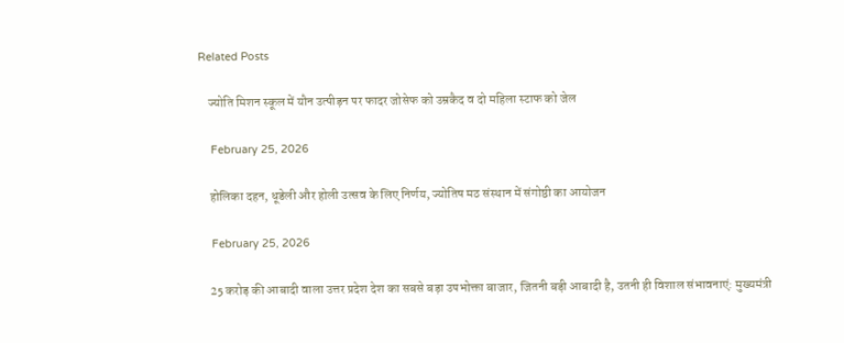Related Posts

    ज्योति मिशन स्कूल में यौन उत्पीड़न पर फादर जोसेफ को उम्रकैद व दो महिला स्टाफ को जेल

    February 25, 2026

    होलिका दहन, धूडेली और होली उत्सव के लिए निर्णय, ज्योतिष मठ संस्थान में संगोष्ठी का आयोजन

    February 25, 2026

    25 करोड़ की आबादी वाला उत्तर प्रदेश देश का सबसे बड़ा उपभोक्ता बाजार, जितनी बड़ी आबादी है, उतनी ही विशाल संभावनाएं: मुख्यमंत्री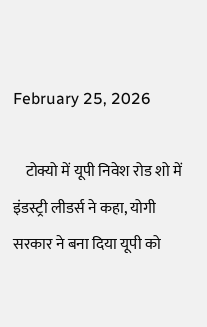February 25, 2026

    टोक्यो में यूपी निवेश रोड शो में इंडस्ट्री लीडर्स ने कहा, योगी सरकार ने बना दिया यूपी को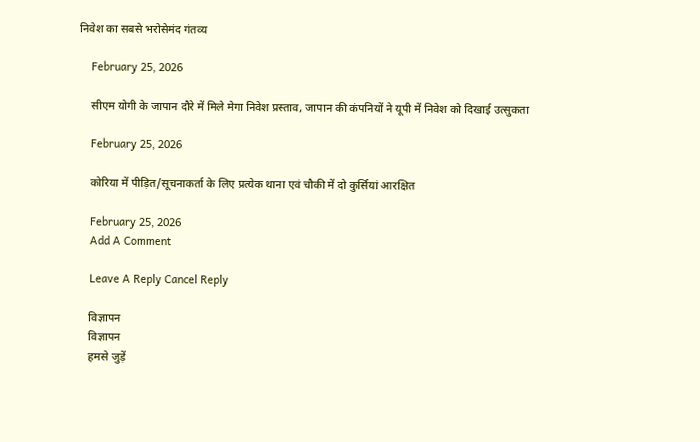निवेश का सबसे भरोसेमंद गंतव्य

    February 25, 2026

    सीएम योगी के जापान दौरे में मिले मेगा निवेश प्रस्ताव, जापान की कंपनियों ने यूपी में निवेश को दिखाई उत्सुकता

    February 25, 2026

    कोरिया में पीड़ित/सूचनाकर्ता के लिए प्रत्येक थाना एवं चौकी में दो कुर्सियां आरक्षित

    February 25, 2026
    Add A Comment

    Leave A Reply Cancel Reply

    विज्ञापन
    विज्ञापन
    हमसे जुड़ें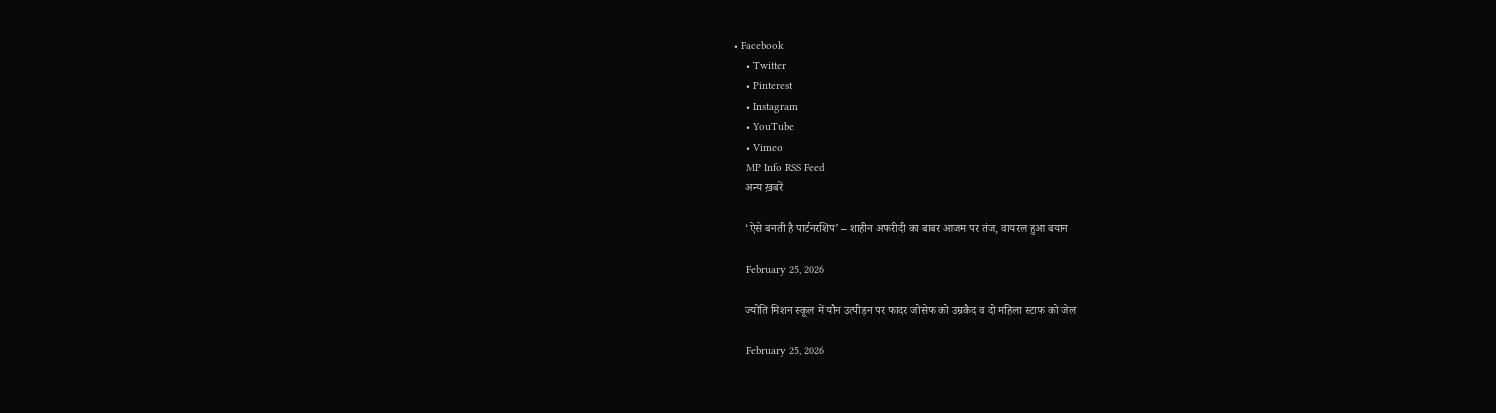• Facebook
    • Twitter
    • Pinterest
    • Instagram
    • YouTube
    • Vimeo
    MP Info RSS Feed
    अन्य ख़बरें

    ‘ऐसे बनती है पार्टनरशिप’ – शाहीन अफरीदी का बाबर आजम पर तंज, वायरल हुआ बयान

    February 25, 2026

    ज्योति मिशन स्कूल में यौन उत्पीड़न पर फादर जोसेफ को उम्रकैद व दो महिला स्टाफ को जेल

    February 25, 2026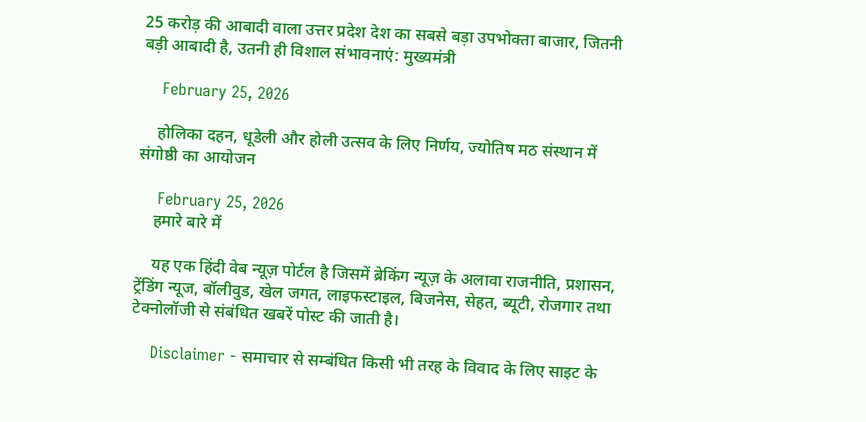25 करोड़ की आबादी वाला उत्तर प्रदेश देश का सबसे बड़ा उपभोक्ता बाजार, जितनी बड़ी आबादी है, उतनी ही विशाल संभावनाएं: मुख्यमंत्री

    February 25, 2026

    होलिका दहन, धूडेली और होली उत्सव के लिए निर्णय, ज्योतिष मठ संस्थान में संगोष्ठी का आयोजन

    February 25, 2026
    हमारे बारे में

    यह एक हिंदी वेब न्यूज़ पोर्टल है जिसमें ब्रेकिंग न्यूज़ के अलावा राजनीति, प्रशासन, ट्रेंडिंग न्यूज, बॉलीवुड, खेल जगत, लाइफस्टाइल, बिजनेस, सेहत, ब्यूटी, रोजगार तथा टेक्नोलॉजी से संबंधित खबरें पोस्ट की जाती है।

    Disclaimer - समाचार से सम्बंधित किसी भी तरह के विवाद के लिए साइट के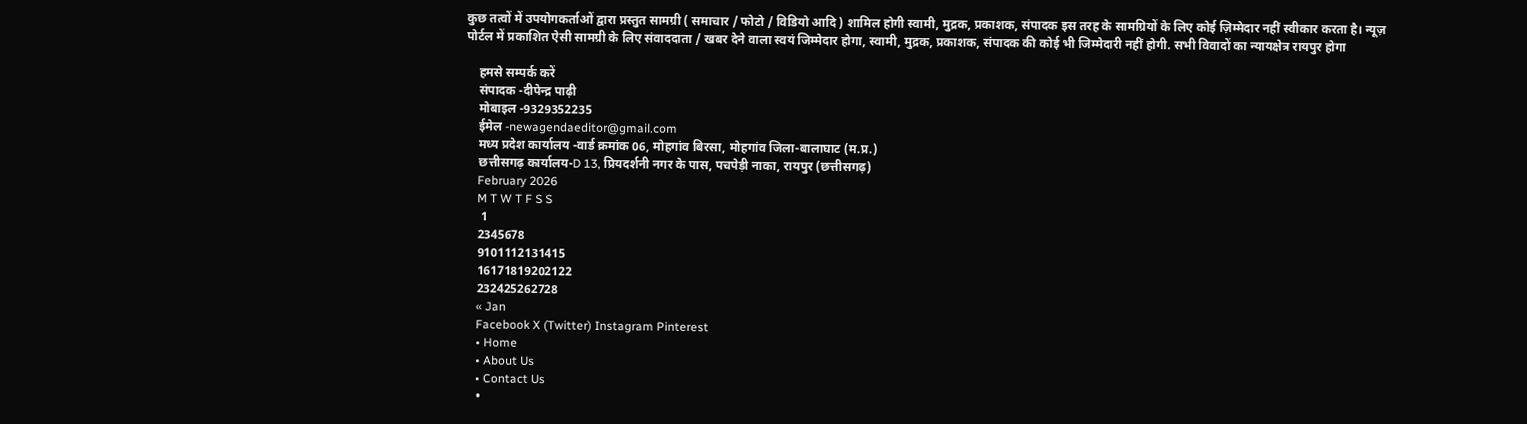कुछ तत्वों में उपयोगकर्ताओं द्वारा प्रस्तुत सामग्री ( समाचार / फोटो / विडियो आदि ) शामिल होगी स्वामी, मुद्रक, प्रकाशक, संपादक इस तरह के सामग्रियों के लिए कोई ज़िम्मेदार नहीं स्वीकार करता है। न्यूज़ पोर्टल में प्रकाशित ऐसी सामग्री के लिए संवाददाता / खबर देने वाला स्वयं जिम्मेदार होगा, स्वामी, मुद्रक, प्रकाशक, संपादक की कोई भी जिम्मेदारी नहीं होगी. सभी विवादों का न्यायक्षेत्र रायपुर होगा

    हमसे सम्पर्क करें
    संपादक -दीपेन्द्र पाढ़ी
    मोबाइल -9329352235
    ईमेल -newagendaeditor@gmail.com
    मध्य प्रदेश कार्यालय -वार्ड क्रमांक 06, मोहगांव बिरसा, मोहगांव जिला-बालाघाट (म.प्र.)
    छत्तीसगढ़ कार्यालय-D 13, प्रियदर्शनी नगर के पास, पचपेड़ी नाका, रायपुर (छत्तीसगढ़)
    February 2026
    M T W T F S S
     1
    2345678
    9101112131415
    16171819202122
    232425262728
    « Jan
    Facebook X (Twitter) Instagram Pinterest
    • Home
    • About Us
    • Contact Us
    •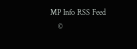MP Info RSS Feed
    ©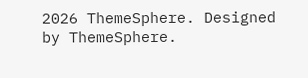2026 ThemeSphere. Designed by ThemeSphere.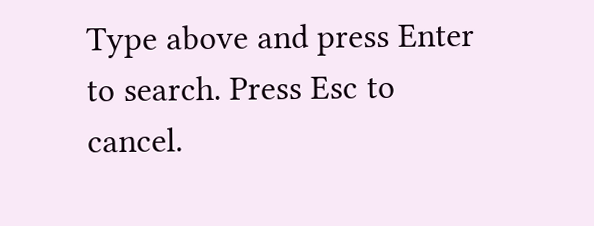Type above and press Enter to search. Press Esc to cancel.